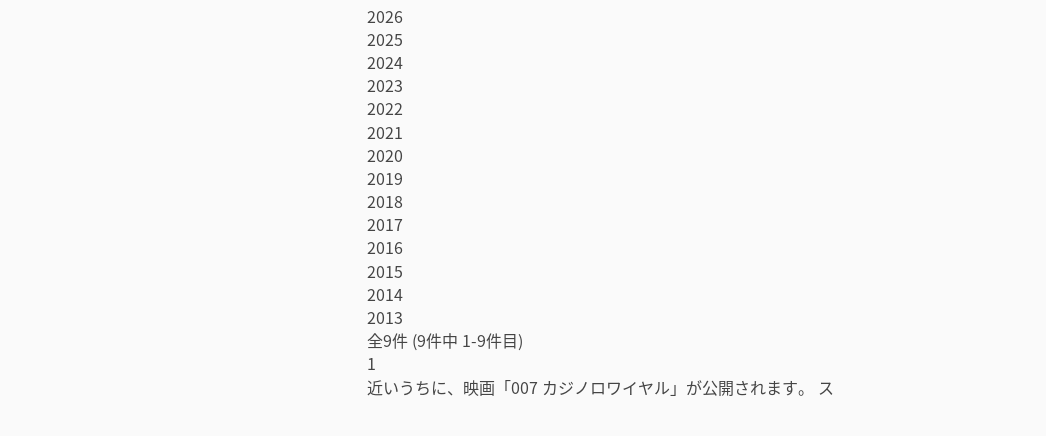2026
2025
2024
2023
2022
2021
2020
2019
2018
2017
2016
2015
2014
2013
全9件 (9件中 1-9件目)
1
近いうちに、映画「007 カジノロワイヤル」が公開されます。 ス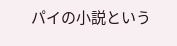パイの小説という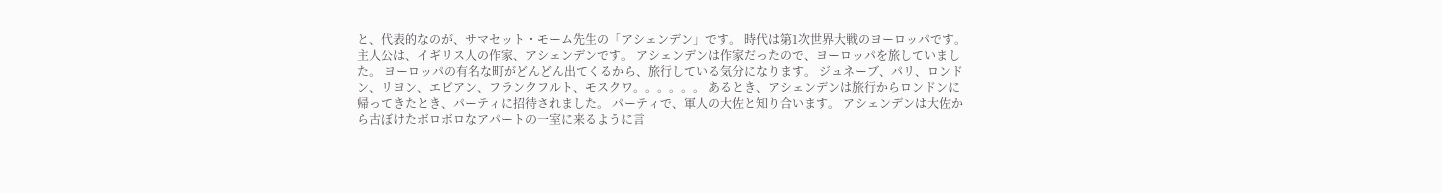と、代表的なのが、サマセット・モーム先生の「アシェンデン」です。 時代は第1次世界大戦のヨーロッパです。 主人公は、イギリス人の作家、アシェンデンです。 アシェンデンは作家だったので、ヨーロッパを旅していました。 ヨーロッパの有名な町がどんどん出てくるから、旅行している気分になります。 ジュネーブ、パリ、ロンドン、リヨン、エビアン、フランクフルト、モスクワ。。。。。。 あるとき、アシェンデンは旅行からロンドンに帰ってきたとき、パーティに招待されました。 パーティで、軍人の大佐と知り合います。 アシェンデンは大佐から古ぼけたボロボロなアパートの一室に来るように言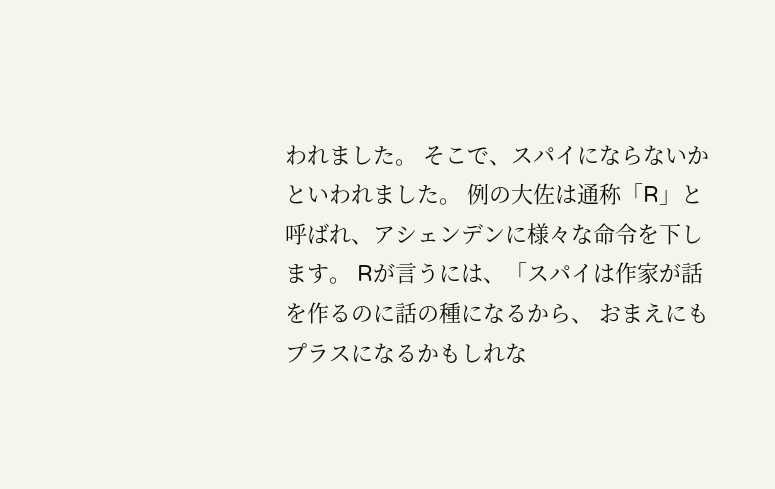われました。 そこで、スパイにならないかといわれました。 例の大佐は通称「R」と呼ばれ、アシェンデンに様々な命令を下します。 Rが言うには、「スパイは作家が話を作るのに話の種になるから、 おまえにもプラスになるかもしれな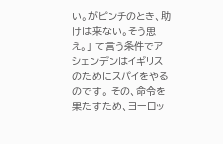い。がピンチのとき、助けは来ない。そう思え。」 て言う条件でアシェンデンはイギリスのためにスパイをやるのです。 その、命令を果たすため、ヨーロッ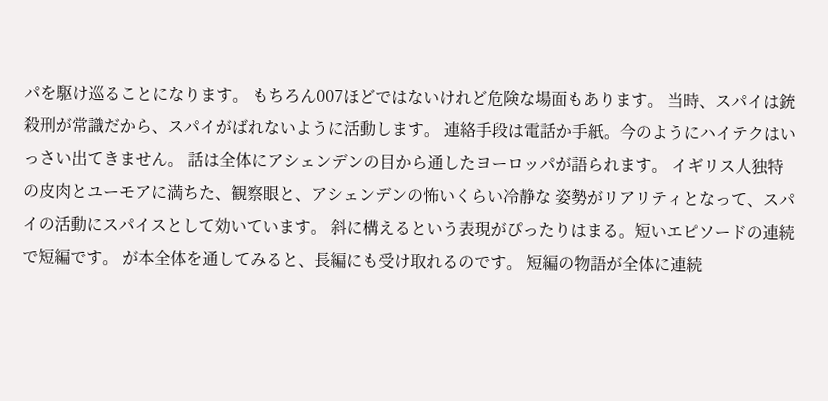パを駆け巡ることになります。 もちろん007ほどではないけれど危険な場面もあります。 当時、スパイは銃殺刑が常識だから、スパイがばれないように活動します。 連絡手段は電話か手紙。今のようにハイテクはいっさい出てきません。 話は全体にアシェンデンの目から通したヨーロッパが語られます。 イギリス人独特の皮肉とユーモアに満ちた、観察眼と、アシェンデンの怖いくらい冷静な 姿勢がリアリティとなって、スパイの活動にスパイスとして効いています。 斜に構えるという表現がぴったりはまる。短いエピソードの連続で短編です。 が本全体を通してみると、長編にも受け取れるのです。 短編の物語が全体に連続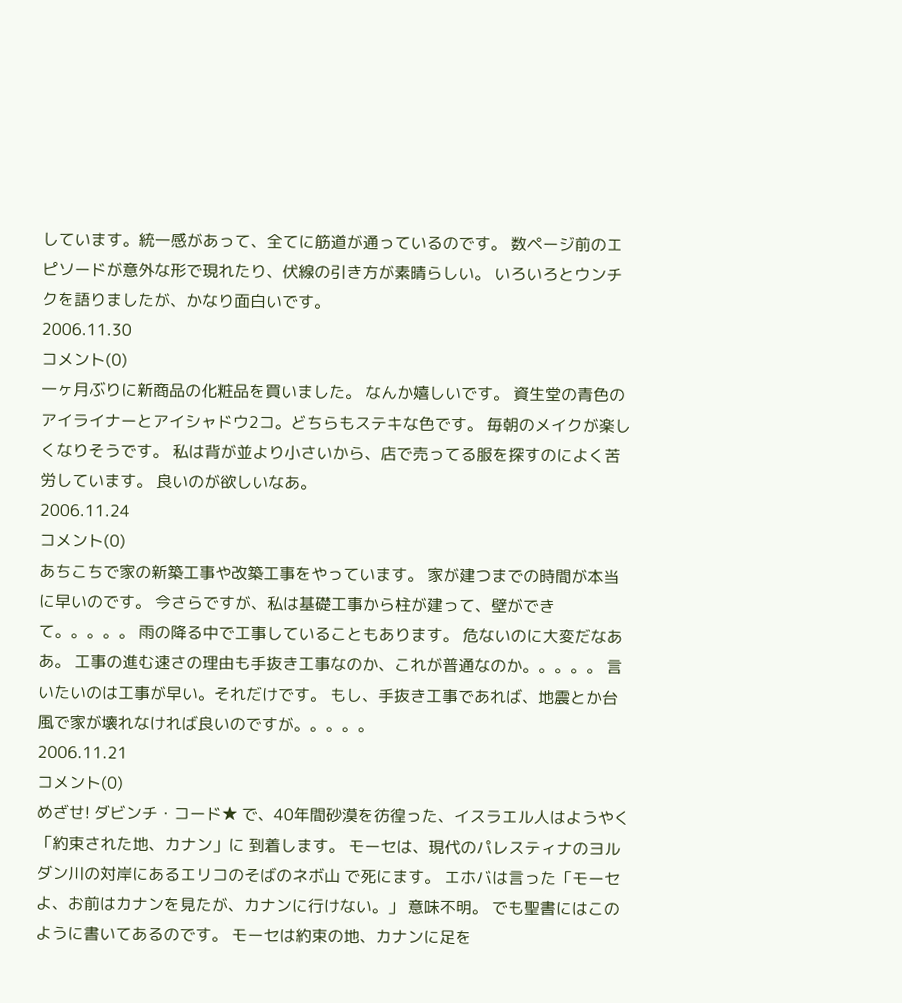しています。統一感があって、全てに筋道が通っているのです。 数ページ前のエピソードが意外な形で現れたり、伏線の引き方が素晴らしい。 いろいろとウンチクを語りましたが、かなり面白いです。
2006.11.30
コメント(0)
一ヶ月ぶりに新商品の化粧品を買いました。 なんか嬉しいです。 資生堂の青色のアイライナーとアイシャドウ2コ。どちらもステキな色です。 毎朝のメイクが楽しくなりそうです。 私は背が並より小さいから、店で売ってる服を探すのによく苦労しています。 良いのが欲しいなあ。
2006.11.24
コメント(0)
あちこちで家の新築工事や改築工事をやっています。 家が建つまでの時間が本当に早いのです。 今さらですが、私は基礎工事から柱が建って、壁ができて。。。。。 雨の降る中で工事していることもあります。 危ないのに大変だなああ。 工事の進む速さの理由も手抜き工事なのか、これが普通なのか。。。。。 言いたいのは工事が早い。それだけです。 もし、手抜き工事であれば、地震とか台風で家が壊れなければ良いのですが。。。。。
2006.11.21
コメント(0)
めざせ! ダビンチ・コード★ で、40年間砂漠を彷徨った、イスラエル人はようやく「約束された地、カナン」に 到着します。 モーセは、現代のパレスティナのヨルダン川の対岸にあるエリコのそばのネボ山 で死にます。 エホバは言った「モーセよ、お前はカナンを見たが、カナンに行けない。」 意味不明。 でも聖書にはこのように書いてあるのです。 モーセは約束の地、カナンに足を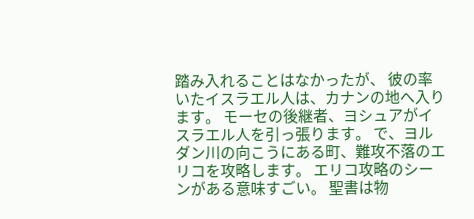踏み入れることはなかったが、 彼の率いたイスラエル人は、カナンの地へ入ります。 モーセの後継者、ヨシュアがイスラエル人を引っ張ります。 で、ヨルダン川の向こうにある町、難攻不落のエリコを攻略します。 エリコ攻略のシーンがある意味すごい。 聖書は物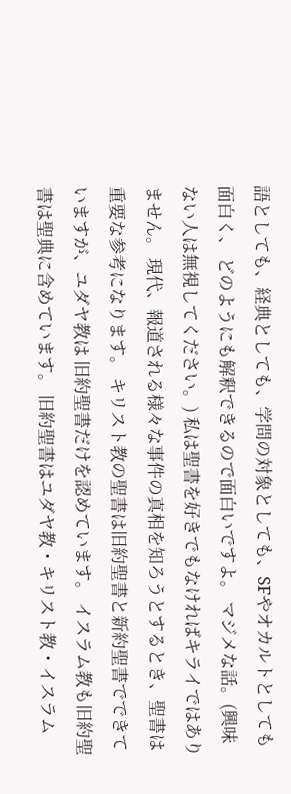語としても、経典としても、学問の対象としても、SFやオカルトとしても面白く、 どのようにも解釈できるので面白いですよ。 マジメな話。(興味ない人は無視してください。) 私は聖書を好きでもなければキライではありません。 現代、報道される様々な事件の真相を知ろうとするとき、聖書は重要な参考になります。 キリスト教の聖書は旧約聖書と新約聖書でできていますが、ユダヤ教は 旧約聖書だけを認めています。 イスラム教も旧約聖書は聖典に含めています。 旧約聖書はユダヤ教・キリスト教・イスラム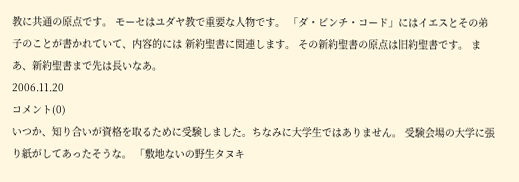教に共通の原点です。 モーセはユダヤ教で重要な人物です。 「ダ・ビンチ・コード」にはイエスとその弟子のことが書かれていて、内容的には 新約聖書に関連します。 その新約聖書の原点は旧約聖書です。 まあ、新約聖書まで先は長いなあ。
2006.11.20
コメント(0)
いつか、知り合いが資格を取るために受験しました。ちなみに大学生ではありません。 受験会場の大学に張り紙がしてあったそうな。 「敷地ないの野生タヌキ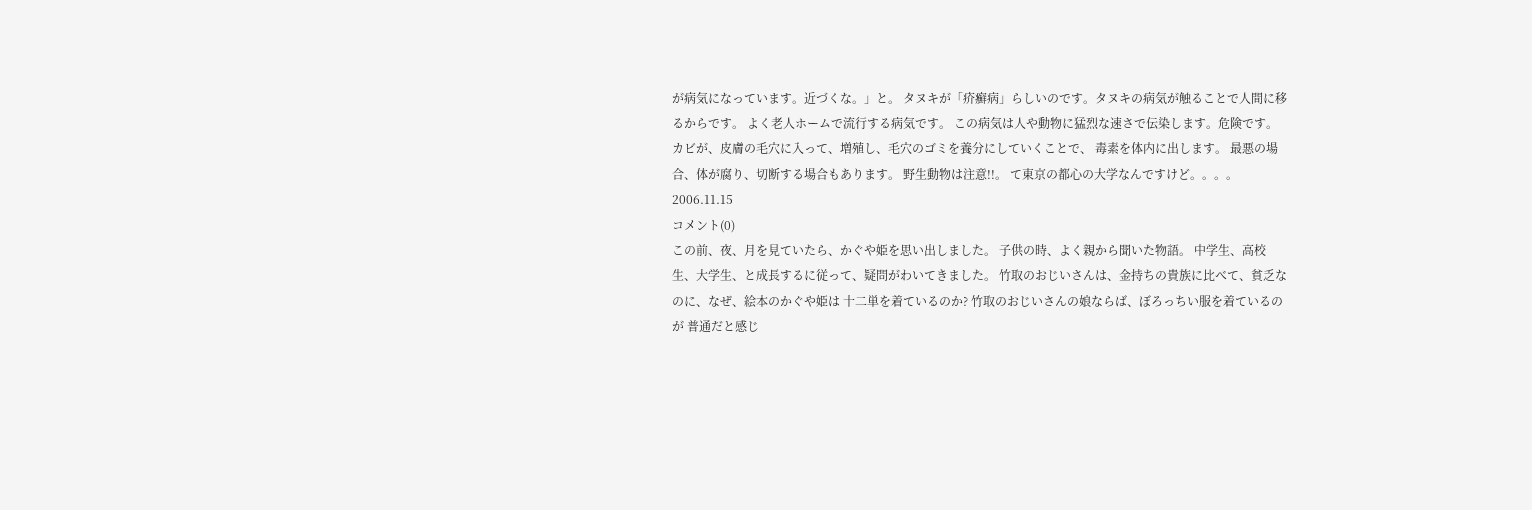が病気になっています。近づくな。」と。 タヌキが「疥癬病」らしいのです。タヌキの病気が触ることで人間に移るからです。 よく老人ホームで流行する病気です。 この病気は人や動物に猛烈な速さで伝染します。危険です。 カビが、皮膚の毛穴に入って、増殖し、毛穴のゴミを養分にしていくことで、 毒素を体内に出します。 最悪の場合、体が腐り、切断する場合もあります。 野生動物は注意!!。 て東京の都心の大学なんですけど。。。。
2006.11.15
コメント(0)
この前、夜、月を見ていたら、かぐや姫を思い出しました。 子供の時、よく親から聞いた物語。 中学生、高校生、大学生、と成長するに従って、疑問がわいてきました。 竹取のおじいさんは、金持ちの貴族に比べて、貧乏なのに、なぜ、絵本のかぐや姫は 十二単を着ているのか? 竹取のおじいさんの娘ならば、ぼろっちい服を着ているのが 普通だと感じ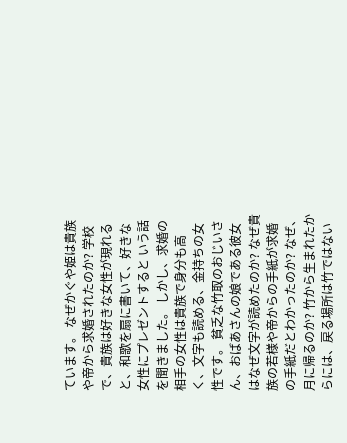ています。 なぜかぐや姫は貴族や帝から求婚されたのか? 学校で、貴族は好きな女性が現れると、和歌を扇に書いて、好きな女性にプレゼントすると いう話を聞きました。 しかし、求婚の相手の女性は貴族で身分も高く、文字も読める、金持ちの女性です。 貧乏な竹取のおじいさん、おばあさんの娘である彼女はなぜ文字が読めたのか? なぜ貴族の若様や帝からの手紙が求婚の手紙だとわかったのか? なぜ、月に帰るのか? 竹から生まれたからには、戻る場所は竹ではない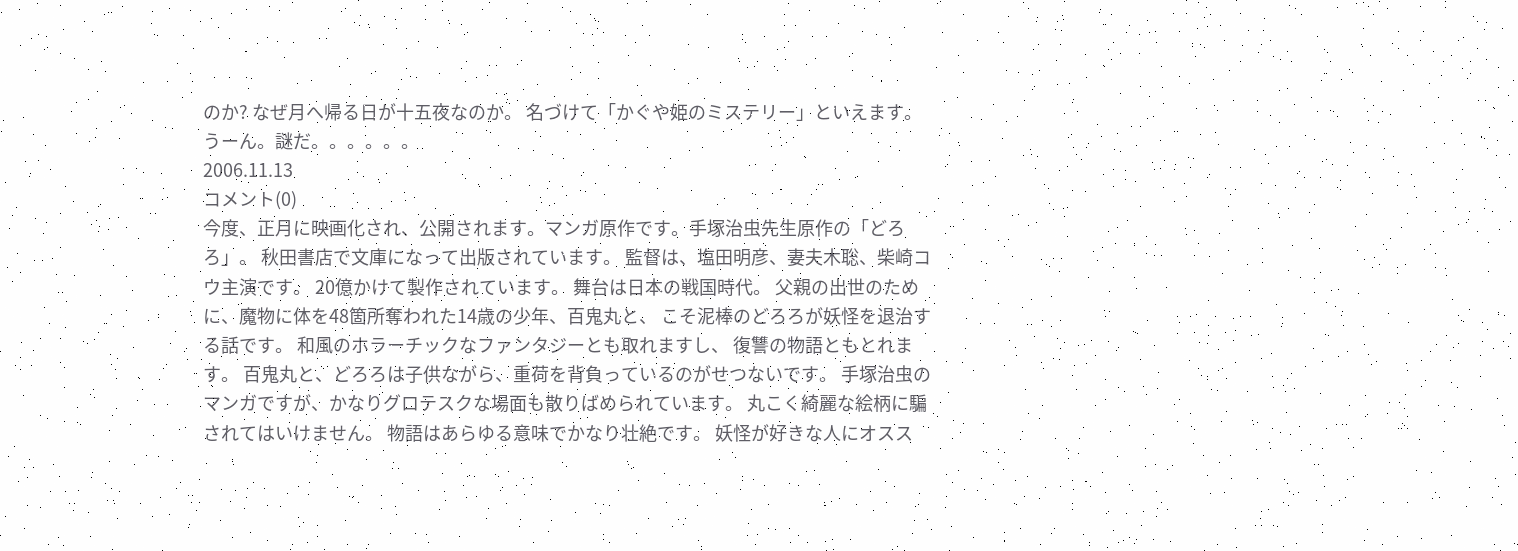のか? なぜ月へ帰る日が十五夜なのか。 名づけて「かぐや姫のミステリー」といえます。 うーん。謎だ。。。。。。
2006.11.13
コメント(0)
今度、正月に映画化され、公開されます。マンガ原作です。手塚治虫先生原作の「どろろ」。 秋田書店で文庫になって出版されています。 監督は、塩田明彦、妻夫木聡、柴崎コウ主演です。 20億かけて製作されています。 舞台は日本の戦国時代。 父親の出世のために、魔物に体を48箇所奪われた14歳の少年、百鬼丸と、 こそ泥棒のどろろが妖怪を退治する話です。 和風のホラーチックなファンタジーとも取れますし、 復讐の物語ともとれます。 百鬼丸と、どろろは子供ながら、重荷を背負っているのがせつないです。 手塚治虫のマンガですが、かなりグロテスクな場面も散りばめられています。 丸こく綺麗な絵柄に騙されてはいけません。 物語はあらゆる意味でかなり壮絶です。 妖怪が好きな人にオスス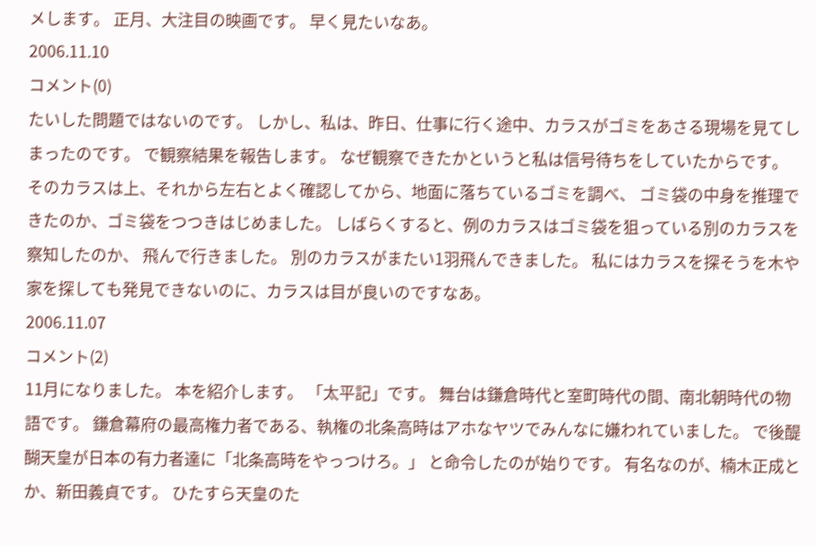メします。 正月、大注目の映画です。 早く見たいなあ。
2006.11.10
コメント(0)
たいした問題ではないのです。 しかし、私は、昨日、仕事に行く途中、カラスがゴミをあさる現場を見てしまったのです。 で観察結果を報告します。 なぜ観察できたかというと私は信号待ちをしていたからです。 そのカラスは上、それから左右とよく確認してから、地面に落ちているゴミを調べ、 ゴミ袋の中身を推理できたのか、ゴミ袋をつつきはじめました。 しばらくすると、例のカラスはゴミ袋を狙っている別のカラスを察知したのか、 飛んで行きました。 別のカラスがまたい1羽飛んできました。 私にはカラスを探そうを木や家を探しても発見できないのに、カラスは目が良いのですなあ。
2006.11.07
コメント(2)
11月になりました。 本を紹介します。 「太平記」です。 舞台は鎌倉時代と室町時代の間、南北朝時代の物語です。 鎌倉幕府の最高権力者である、執権の北条高時はアホなヤツでみんなに嫌われていました。 で後醍醐天皇が日本の有力者達に「北条高時をやっつけろ。」 と命令したのが始りです。 有名なのが、楠木正成とか、新田義貞です。 ひたすら天皇のた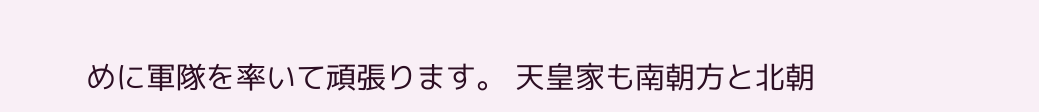めに軍隊を率いて頑張ります。 天皇家も南朝方と北朝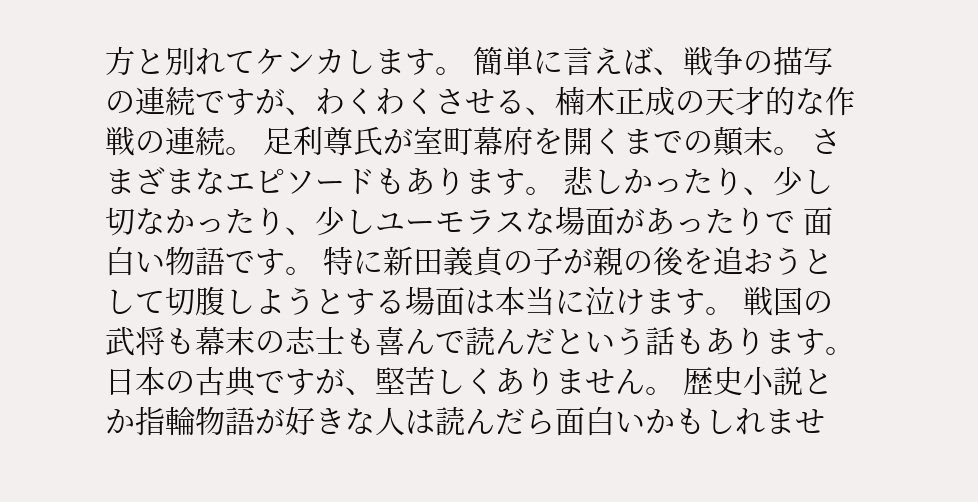方と別れてケンカします。 簡単に言えば、戦争の描写の連続ですが、わくわくさせる、楠木正成の天才的な作戦の連続。 足利尊氏が室町幕府を開くまでの顛末。 さまざまなエピソードもあります。 悲しかったり、少し切なかったり、少しユーモラスな場面があったりで 面白い物語です。 特に新田義貞の子が親の後を追おうとして切腹しようとする場面は本当に泣けます。 戦国の武将も幕末の志士も喜んで読んだという話もあります。 日本の古典ですが、堅苦しくありません。 歴史小説とか指輪物語が好きな人は読んだら面白いかもしれませ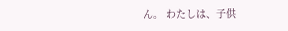ん。 わたしは、子供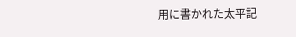用に書かれた太平記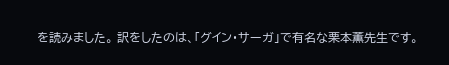を読みました。 訳をしたのは、「グイン・サーガ」で有名な栗本薫先生です。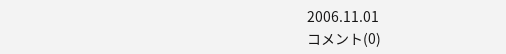2006.11.01
コメント(0)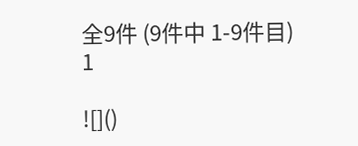全9件 (9件中 1-9件目)
1

![]()